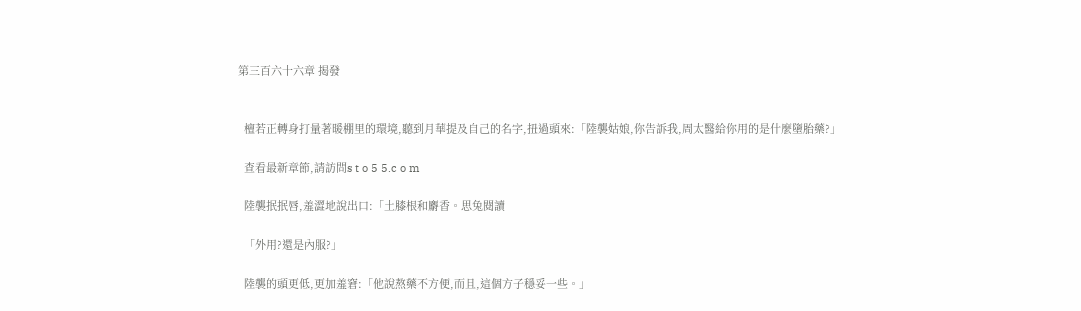第三百六十六章 揭發


  檀若正轉身打量著暖棚里的環境,聽到月華提及自己的名字,扭過頭來:「陸襲姑娘,你告訴我,周太醫給你用的是什麼墮胎藥?」

  查看最新章節,請訪問s t o 5 5.c o m

  陸襲抿抿唇,羞澀地說出口:「土膝根和麝香。思兔閱讀

  「外用?還是內服?」

  陸襲的頭更低,更加羞窘:「他說熬藥不方便,而且,這個方子穩妥一些。」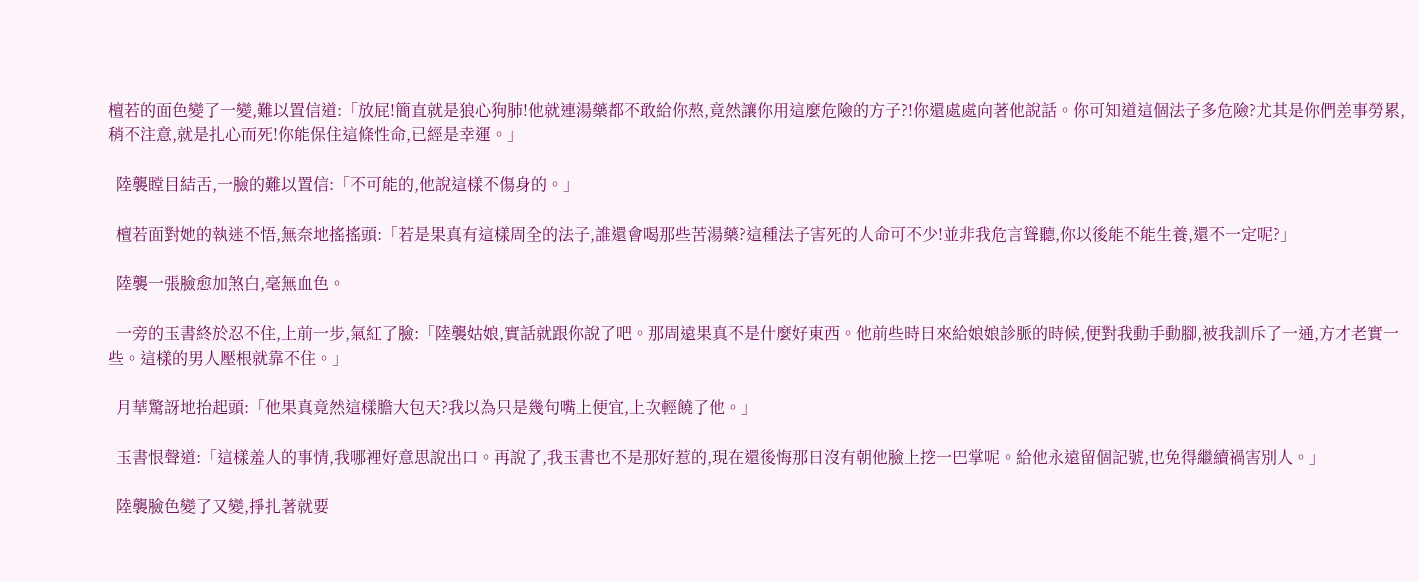檀若的面色變了一變,難以置信道:「放屁!簡直就是狼心狗肺!他就連湯藥都不敢給你熬,竟然讓你用這麼危險的方子?!你還處處向著他說話。你可知道這個法子多危險?尤其是你們差事勞累,稍不注意,就是扎心而死!你能保住這條性命,已經是幸運。」

  陸襲瞠目結舌,一臉的難以置信:「不可能的,他說這樣不傷身的。」

  檀若面對她的執迷不悟,無奈地搖搖頭:「若是果真有這樣周全的法子,誰還會喝那些苦湯藥?這種法子害死的人命可不少!並非我危言聳聽,你以後能不能生養,還不一定呢?」

  陸襲一張臉愈加煞白,毫無血色。

  一旁的玉書終於忍不住,上前一步,氣紅了臉:「陸襲姑娘,實話就跟你說了吧。那周遠果真不是什麼好東西。他前些時日來給娘娘診脈的時候,便對我動手動腳,被我訓斥了一通,方才老實一些。這樣的男人壓根就靠不住。」

  月華驚訝地抬起頭:「他果真竟然這樣膽大包天?我以為只是幾句嘴上便宜,上次輕饒了他。」

  玉書恨聲道:「這樣羞人的事情,我哪裡好意思說出口。再說了,我玉書也不是那好惹的,現在還後悔那日沒有朝他臉上挖一巴掌呢。給他永遠留個記號,也免得繼續禍害別人。」

  陸襲臉色變了又變,掙扎著就要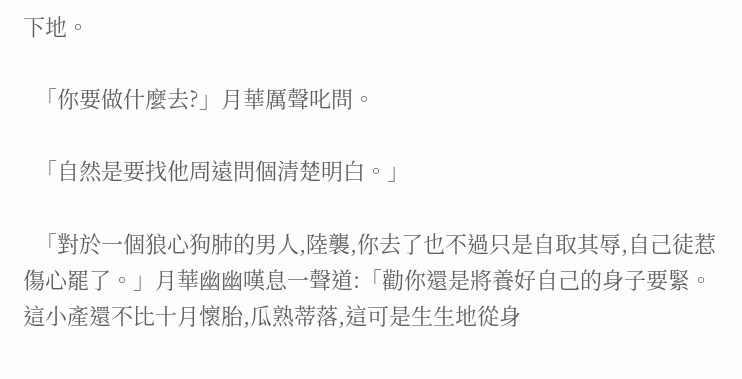下地。

  「你要做什麼去?」月華厲聲叱問。

  「自然是要找他周遠問個清楚明白。」

  「對於一個狼心狗肺的男人,陸襲,你去了也不過只是自取其辱,自己徒惹傷心罷了。」月華幽幽嘆息一聲道:「勸你還是將養好自己的身子要緊。這小產還不比十月懷胎,瓜熟蒂落,這可是生生地從身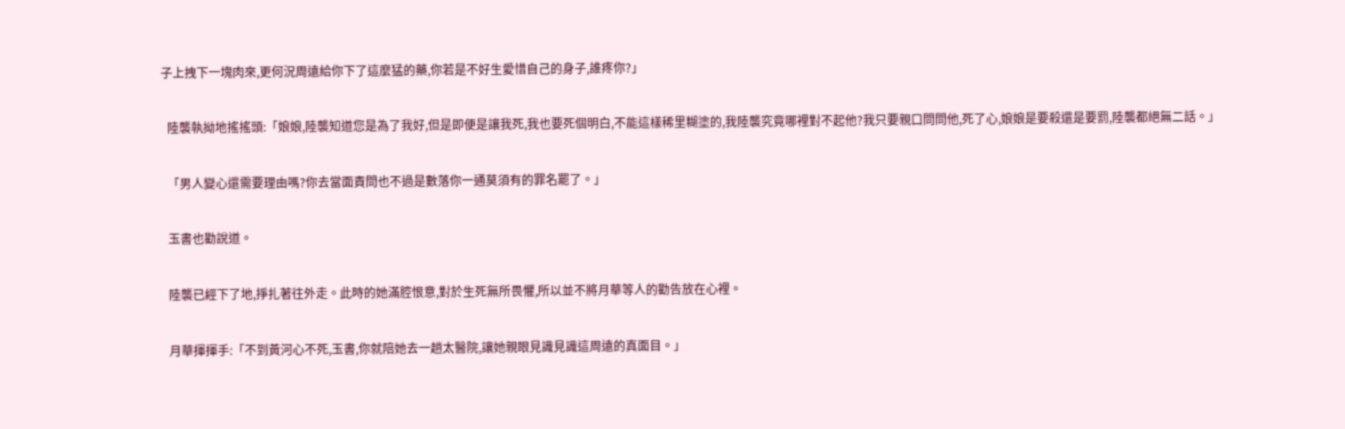子上拽下一塊肉來,更何況周遠給你下了這麼猛的藥,你若是不好生愛惜自己的身子,誰疼你?」

  陸襲執拗地搖搖頭:「娘娘,陸襲知道您是為了我好,但是即便是讓我死,我也要死個明白,不能這樣稀里糊塗的,我陸襲究竟哪裡對不起他?我只要親口問問他,死了心,娘娘是要殺還是要罰,陸襲都絕無二話。」

  「男人變心還需要理由嗎?你去當面責問也不過是數落你一通莫須有的罪名罷了。」

  玉書也勸說道。

  陸襲已經下了地,掙扎著往外走。此時的她滿腔恨意,對於生死無所畏懼,所以並不將月華等人的勸告放在心裡。

  月華揮揮手:「不到黃河心不死,玉書,你就陪她去一趟太醫院,讓她親眼見識見識這周遠的真面目。」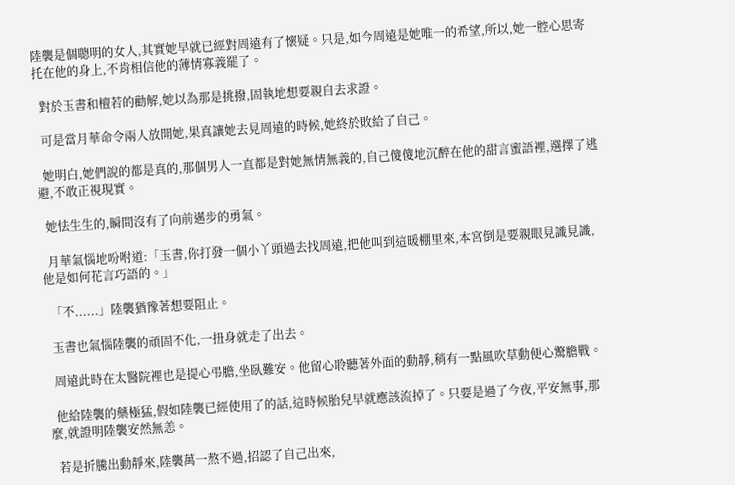陸襲是個聰明的女人,其實她早就已經對周遠有了懷疑。只是,如今周遠是她唯一的希望,所以,她一腔心思寄托在他的身上,不肯相信他的薄情寡義罷了。

  對於玉書和檀若的勸解,她以為那是挑撥,固執地想要親自去求證。

  可是當月華命令兩人放開她,果真讓她去見周遠的時候,她終於敗給了自己。

  她明白,她們說的都是真的,那個男人一直都是對她無情無義的,自己傻傻地沉醉在他的甜言蜜語裡,選擇了逃避,不敢正視現實。

  她怯生生的,瞬間沒有了向前邁步的勇氣。

  月華氣惱地吩咐道:「玉書,你打發一個小丫頭過去找周遠,把他叫到這暖棚里來,本宮倒是要親眼見識見識,他是如何花言巧語的。」

  「不......」陸襲猶豫著想要阻止。

  玉書也氣惱陸襲的頑固不化,一扭身就走了出去。

  周遠此時在太醫院裡也是提心弔膽,坐臥難安。他留心聆聽著外面的動靜,稍有一點風吹草動便心驚膽戰。

  他給陸襲的藥極猛,假如陸襲已經使用了的話,這時候胎兒早就應該流掉了。只要是過了今夜,平安無事,那麼,就證明陸襲安然無恙。

  若是折騰出動靜來,陸襲萬一熬不過,招認了自己出來,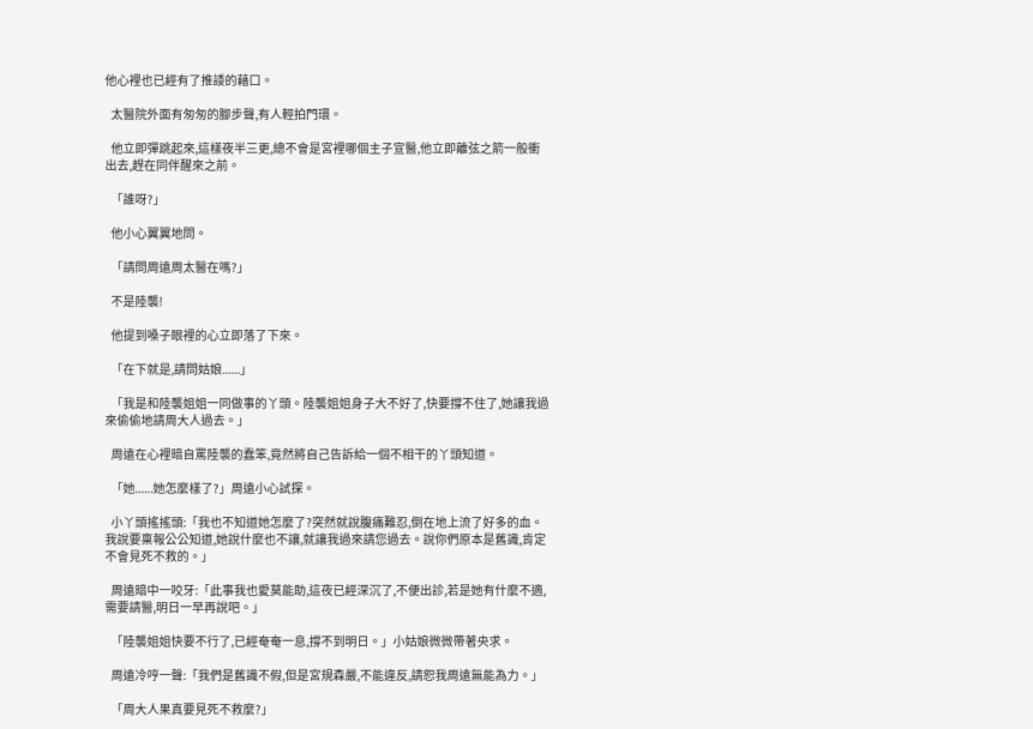他心裡也已經有了推諉的藉口。

  太醫院外面有匆匆的腳步聲,有人輕拍門環。

  他立即彈跳起來,這樣夜半三更,總不會是宮裡哪個主子宣醫,他立即離弦之箭一般衝出去,趕在同伴醒來之前。

  「誰呀?」

  他小心翼翼地問。

  「請問周遠周太醫在嗎?」

  不是陸襲!

  他提到嗓子眼裡的心立即落了下來。

  「在下就是,請問姑娘......」

  「我是和陸襲姐姐一同做事的丫頭。陸襲姐姐身子大不好了,快要撐不住了,她讓我過來偷偷地請周大人過去。」

  周遠在心裡暗自罵陸襲的蠢笨,竟然將自己告訴給一個不相干的丫頭知道。

  「她......她怎麼樣了?」周遠小心試探。

  小丫頭搖搖頭:「我也不知道她怎麼了?突然就說腹痛難忍,倒在地上流了好多的血。我說要稟報公公知道,她說什麼也不讓,就讓我過來請您過去。說你們原本是舊識,肯定不會見死不救的。」

  周遠暗中一咬牙:「此事我也愛莫能助,這夜已經深沉了,不便出診,若是她有什麼不適,需要請醫,明日一早再說吧。」

  「陸襲姐姐快要不行了,已經奄奄一息,撐不到明日。」小姑娘微微帶著央求。

  周遠冷哼一聲:「我們是舊識不假,但是宮規森嚴,不能違反,請恕我周遠無能為力。」

  「周大人果真要見死不救麼?」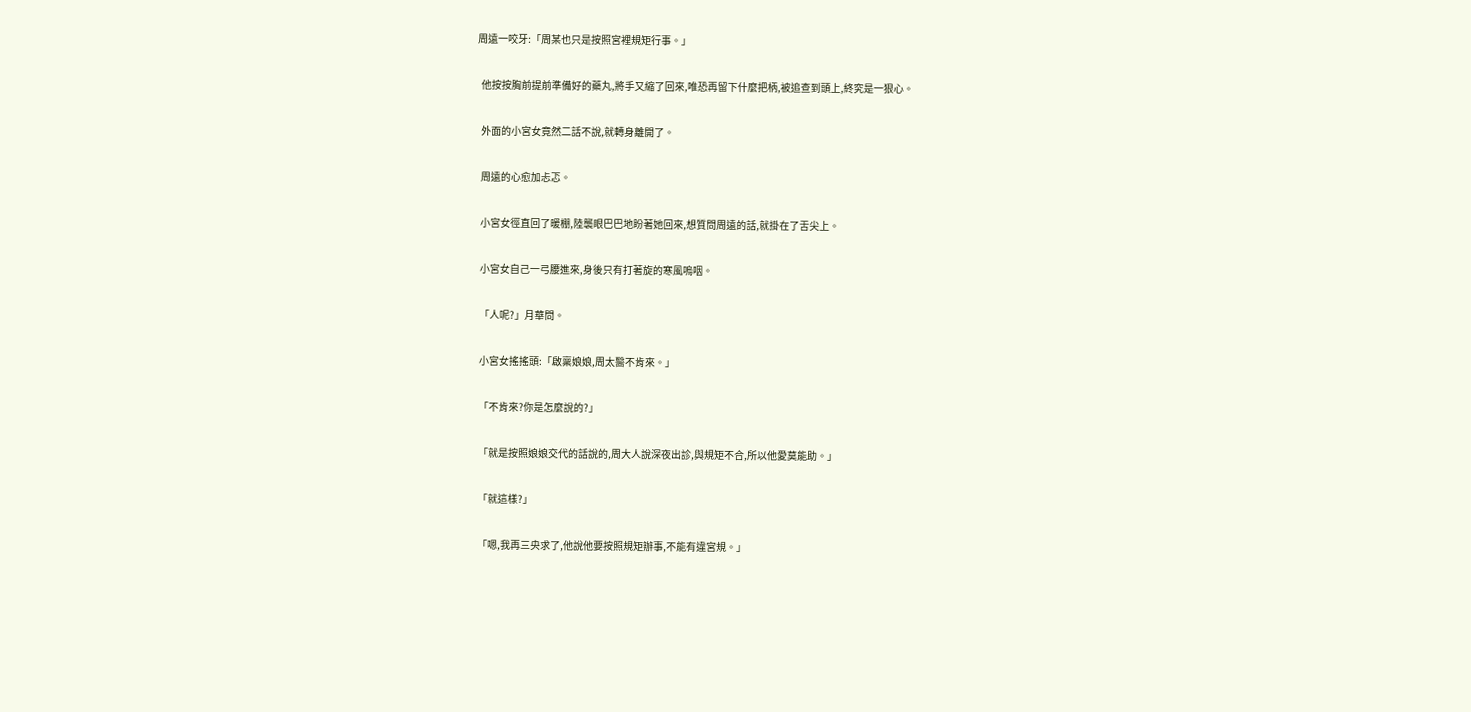周遠一咬牙:「周某也只是按照宮裡規矩行事。」

  他按按胸前提前準備好的藥丸,將手又縮了回來,唯恐再留下什麼把柄,被追查到頭上,終究是一狠心。

  外面的小宮女竟然二話不說,就轉身離開了。

  周遠的心愈加忐忑。

  小宮女徑直回了暖棚,陸襲眼巴巴地盼著她回來,想質問周遠的話,就掛在了舌尖上。

  小宮女自己一弓腰進來,身後只有打著旋的寒風嗚咽。

  「人呢?」月華問。

  小宮女搖搖頭:「啟稟娘娘,周太醫不肯來。」

  「不肯來?你是怎麼說的?」

  「就是按照娘娘交代的話說的,周大人說深夜出診,與規矩不合,所以他愛莫能助。」

  「就這樣?」

  「嗯,我再三央求了,他說他要按照規矩辦事,不能有違宮規。」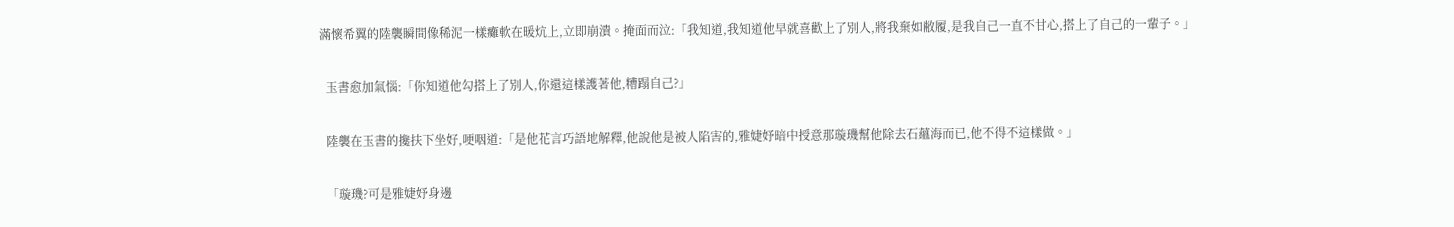滿懷希翼的陸襲瞬間像稀泥一樣癱軟在暖炕上,立即崩潰。掩面而泣:「我知道,我知道他早就喜歡上了別人,將我棄如敝履,是我自己一直不甘心,搭上了自己的一輩子。」

  玉書愈加氣惱:「你知道他勾搭上了別人,你還這樣護著他,糟蹋自己?」

  陸襲在玉書的攙扶下坐好,哽咽道:「是他花言巧語地解釋,他說他是被人陷害的,雅婕妤暗中授意那璇璣幫他除去石蘊海而已,他不得不這樣做。」

  「璇璣?可是雅婕妤身邊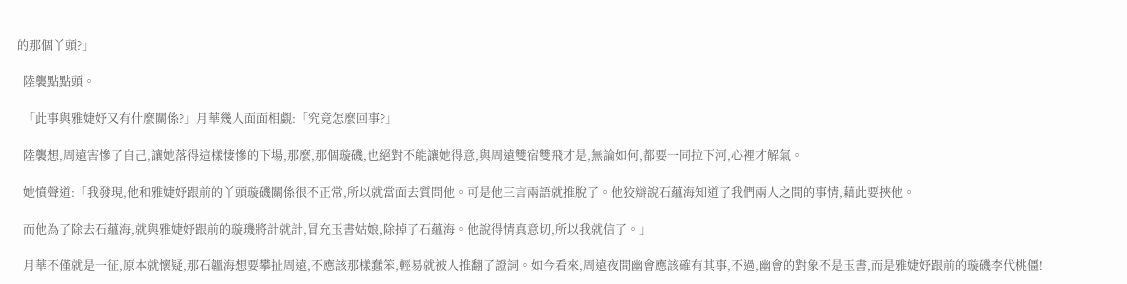的那個丫頭?」

  陸襲點點頭。

  「此事與雅婕妤又有什麼關係?」月華幾人面面相覷:「究竟怎麼回事?」

  陸襲想,周遠害慘了自己,讓她落得這樣悽慘的下場,那麼,那個璇磯,也絕對不能讓她得意,與周遠雙宿雙飛才是,無論如何,都要一同拉下河,心裡才解氣。

  她憤聲道:「我發現,他和雅婕妤跟前的丫頭璇磯關係很不正常,所以就當面去質問他。可是他三言兩語就推脫了。他狡辯說石蘊海知道了我們兩人之間的事情,藉此要挾他。

  而他為了除去石蘊海,就與雅婕妤跟前的璇璣將計就計,冒充玉書姑娘,除掉了石蘊海。他說得情真意切,所以我就信了。」

  月華不僅就是一征,原本就懷疑,那石韞海想要攀扯周遠,不應該那樣蠢笨,輕易就被人推翻了證詞。如今看來,周遠夜間幽會應該確有其事,不過,幽會的對象不是玉書,而是雅婕妤跟前的璇磯李代桃僵!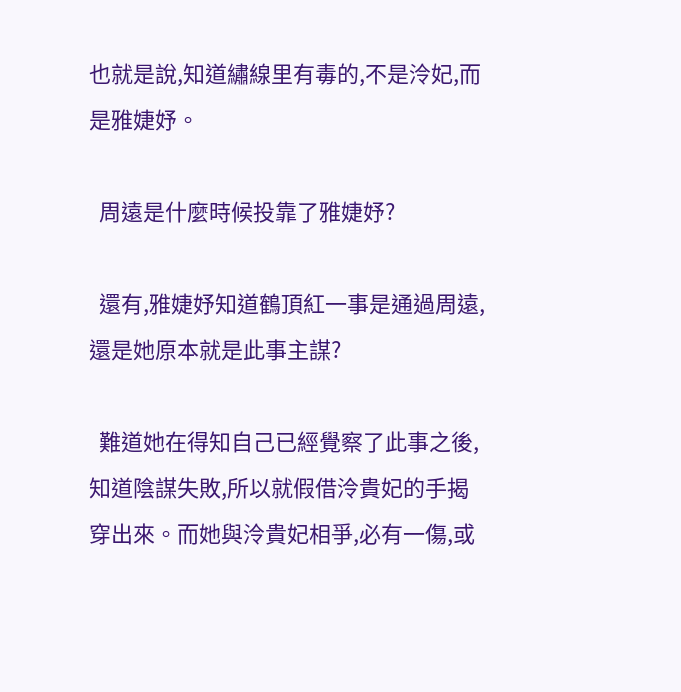也就是說,知道繡線里有毒的,不是泠妃,而是雅婕妤。

  周遠是什麼時候投靠了雅婕妤?

  還有,雅婕妤知道鶴頂紅一事是通過周遠,還是她原本就是此事主謀?

  難道她在得知自己已經覺察了此事之後,知道陰謀失敗,所以就假借泠貴妃的手揭穿出來。而她與泠貴妃相爭,必有一傷,或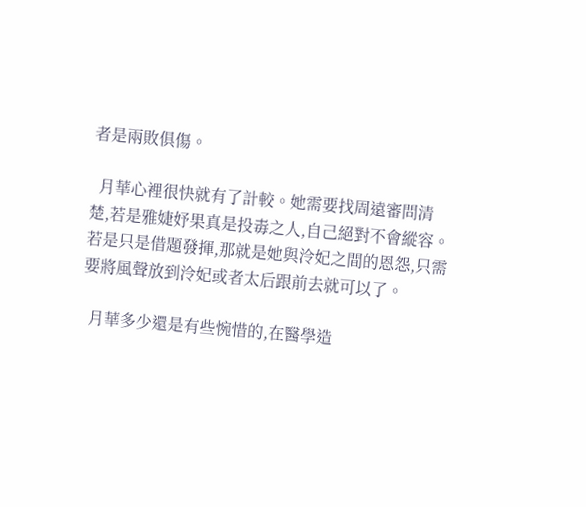者是兩敗俱傷。

  月華心裡很快就有了計較。她需要找周遠審問清楚,若是雅婕妤果真是投毒之人,自己絕對不會縱容。若是只是借題發揮,那就是她與泠妃之間的恩怨,只需要將風聲放到泠妃或者太后跟前去就可以了。

  月華多少還是有些惋惜的,在醫學造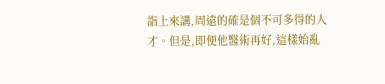詣上來講,周遠的確是個不可多得的人才。但是,即便他醫術再好,這樣始亂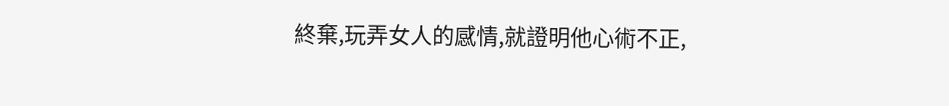終棄,玩弄女人的感情,就證明他心術不正,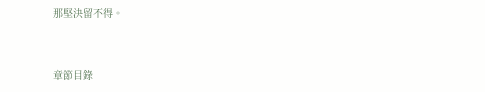那堅決留不得。


章節目錄